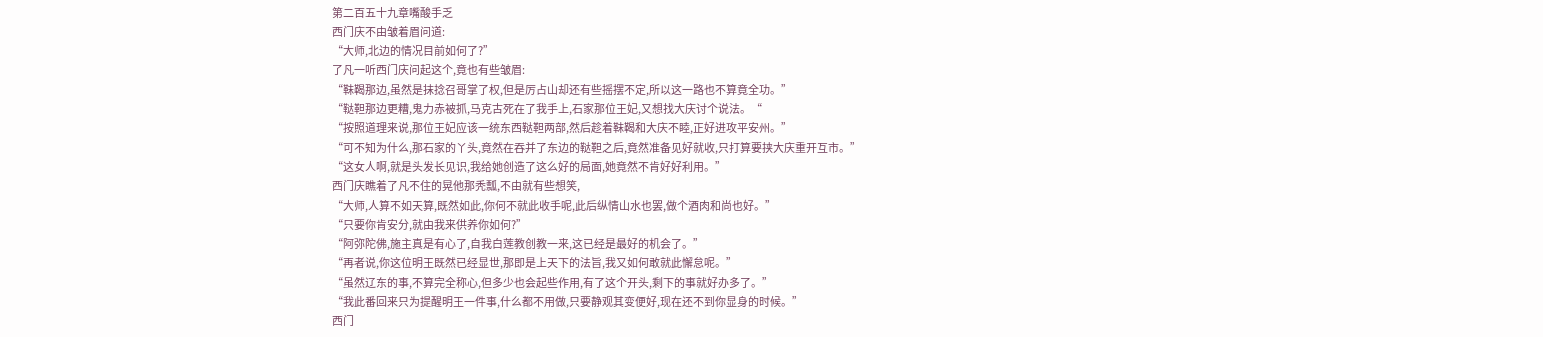第二百五十九章嘴酸手乏
西门庆不由皱着眉问道:
“大师,北边的情况目前如何了?”
了凡一听西门庆问起这个,竟也有些皱眉:
“靺鞨那边,虽然是抹捻召哥掌了权,但是厉占山却还有些摇摆不定,所以这一路也不算竟全功。”
“鞑靼那边更糟,鬼力赤被抓,马克古死在了我手上,石家那位王妃,又想找大庆讨个说法。“
“按照道理来说,那位王妃应该一统东西鞑靼两部,然后趁着靺鞨和大庆不睦,正好进攻平安州。”
“可不知为什么,那石家的丫头,竟然在吞并了东边的鞑靼之后,竟然准备见好就收,只打算要挟大庆重开互市。”
“这女人啊,就是头发长见识,我给她创造了这么好的局面,她竟然不肯好好利用。”
西门庆瞧着了凡不住的晃他那秃瓢,不由就有些想笑,
“大师,人算不如天算,既然如此,你何不就此收手呢,此后纵情山水也罢,做个酒肉和尚也好。”
“只要你肯安分,就由我来供养你如何?”
“阿弥陀佛,施主真是有心了,自我白莲教创教一来,这已经是最好的机会了。”
“再者说,你这位明王既然已经显世,那即是上天下的法旨,我又如何敢就此懈怠呢。”
“虽然辽东的事,不算完全称心,但多少也会起些作用,有了这个开头,剩下的事就好办多了。”
“我此番回来只为提醒明王一件事,什么都不用做,只要静观其变便好,现在还不到你显身的时候。”
西门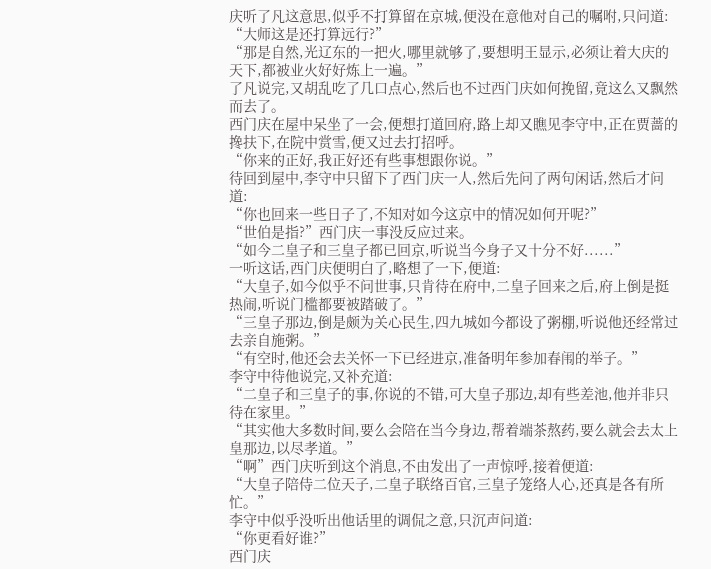庆听了凡这意思,似乎不打算留在京城,便没在意他对自己的嘱咐,只问道:
“大师这是还打算远行?”
“那是自然,光辽东的一把火,哪里就够了,要想明王显示,必须让着大庆的天下,都被业火好好炼上一遍。”
了凡说完,又胡乱吃了几口点心,然后也不过西门庆如何挽留,竟这么又飘然而去了。
西门庆在屋中呆坐了一会,便想打道回府,路上却又瞧见李守中,正在贾蔷的搀扶下,在院中赏雪,便又过去打招呼。
“你来的正好,我正好还有些事想跟你说。”
待回到屋中,李守中只留下了西门庆一人,然后先问了两句闲话,然后才问道:
“你也回来一些日子了,不知对如今这京中的情况如何开呢?”
“世伯是指?”西门庆一事没反应过来。
“如今二皇子和三皇子都已回京,听说当今身子又十分不好......”
一听这话,西门庆便明白了,略想了一下,便道:
“大皇子,如今似乎不问世事,只肯待在府中,二皇子回来之后,府上倒是挺热闹,听说门槛都要被踏破了。”
“三皇子那边,倒是颇为关心民生,四九城如今都设了粥棚,听说他还经常过去亲自施粥。”
“有空时,他还会去关怀一下已经进京,准备明年参加春闱的举子。”
李守中待他说完,又补充道:
“二皇子和三皇子的事,你说的不错,可大皇子那边,却有些差池,他并非只待在家里。”
“其实他大多数时间,要么会陪在当今身边,帮着端茶熬药,要么就会去太上皇那边,以尽孝道。”
“啊”西门庆听到这个消息,不由发出了一声惊呼,接着便道:
“大皇子陪侍二位天子,二皇子联络百官,三皇子笼络人心,还真是各有所忙。”
李守中似乎没听出他话里的调侃之意,只沉声问道:
“你更看好谁?”
西门庆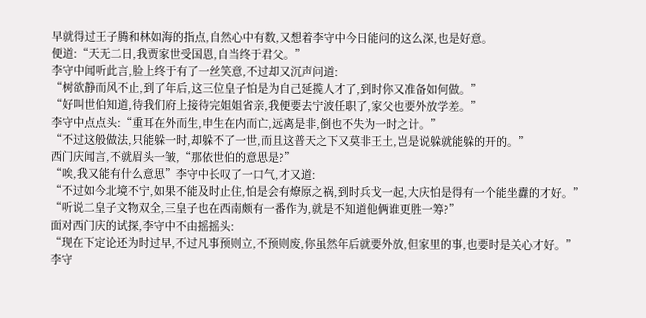早就得过王子腾和林如海的指点,自然心中有数,又想着李守中今日能问的这么深,也是好意。
便道:“天无二日,我贾家世受国恩,自当终于君父。”
李守中闻听此言,脸上终于有了一丝笑意,不过却又沉声问道:
“树欲静而风不止,到了年后,这三位皇子怕是为自己延揽人才了,到时你又准备如何做。”
“好叫世伯知道,待我们府上接待完姐姐省亲,我便要去宁波任职了,家父也要外放学差。”
李守中点点头:“重耳在外而生,申生在内而亡,远离是非,倒也不失为一时之计。”
“不过这般做法,只能躲一时,却躲不了一世,而且这普天之下又莫非王土,岂是说躲就能躲的开的。”
西门庆闻言,不就眉头一皱,“那依世伯的意思是?”
“唉,我又能有什么意思”李守中长叹了一口气,才又道:
“不过如今北境不宁,如果不能及时止住,怕是会有燎原之祸,到时兵戈一起,大庆怕是得有一个能坐纛的才好。”
“听说二皇子文物双全,三皇子也在西南颇有一番作为,就是不知道他俩谁更胜一筹?”
面对西门庆的试探,李守中不由摇摇头:
“现在下定论还为时过早,不过凡事预则立,不预则废,你虽然年后就要外放,但家里的事,也要时是关心才好。”
李守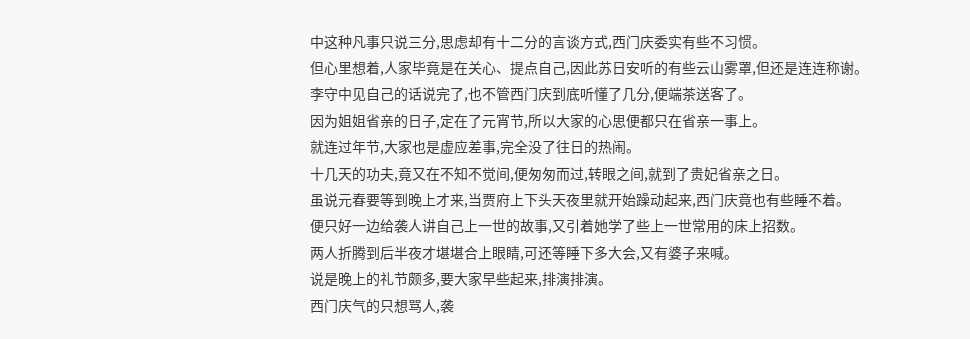中这种凡事只说三分,思虑却有十二分的言谈方式,西门庆委实有些不习惯。
但心里想着,人家毕竟是在关心、提点自己,因此苏日安听的有些云山雾罩,但还是连连称谢。
李守中见自己的话说完了,也不管西门庆到底听懂了几分,便端茶送客了。
因为姐姐省亲的日子,定在了元宵节,所以大家的心思便都只在省亲一事上。
就连过年节,大家也是虚应差事,完全没了往日的热闹。
十几天的功夫,竟又在不知不觉间,便匆匆而过,转眼之间,就到了贵妃省亲之日。
虽说元春要等到晚上才来,当贾府上下头天夜里就开始躁动起来,西门庆竟也有些睡不着。
便只好一边给袭人讲自己上一世的故事,又引着她学了些上一世常用的床上招数。
两人折腾到后半夜才堪堪合上眼睛,可还等睡下多大会,又有婆子来喊。
说是晚上的礼节颇多,要大家早些起来,排演排演。
西门庆气的只想骂人,袭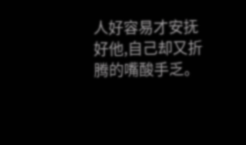人好容易才安抚好他,自己却又折腾的嘴酸手乏。